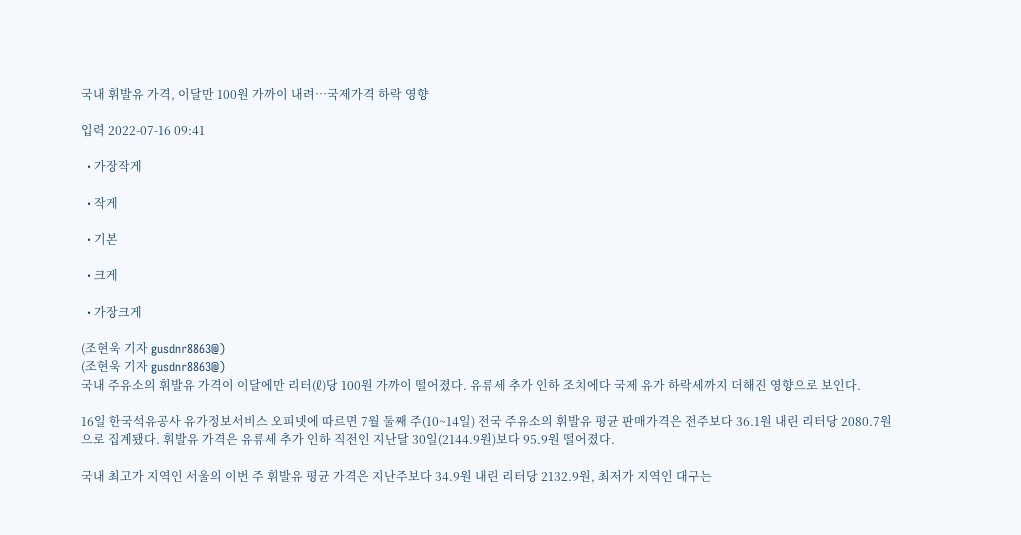국내 휘발유 가격, 이달만 100원 가까이 내려…국제가격 하락 영향

입력 2022-07-16 09:41

  • 가장작게

  • 작게

  • 기본

  • 크게

  • 가장크게

(조현욱 기자 gusdnr8863@)
(조현욱 기자 gusdnr8863@)
국내 주유소의 휘발유 가격이 이달에만 리터(ℓ)당 100원 가까이 떨어졌다. 유류세 추가 인하 조치에다 국제 유가 하락세까지 더해진 영향으로 보인다.

16일 한국석유공사 유가정보서비스 오피넷에 따르면 7월 둘째 주(10~14일) 전국 주유소의 휘발유 평균 판매가격은 전주보다 36.1원 내린 리터당 2080.7원으로 집계됐다. 휘발유 가격은 유류세 추가 인하 직전인 지난달 30일(2144.9원)보다 95.9원 떨어졌다.

국내 최고가 지역인 서울의 이번 주 휘발유 평균 가격은 지난주보다 34.9원 내린 리터당 2132.9원, 최저가 지역인 대구는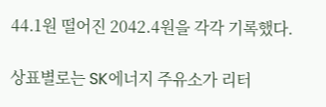44.1원 떨어진 2042.4원을 각각 기록했다.

상표별로는 SK에너지 주유소가 리터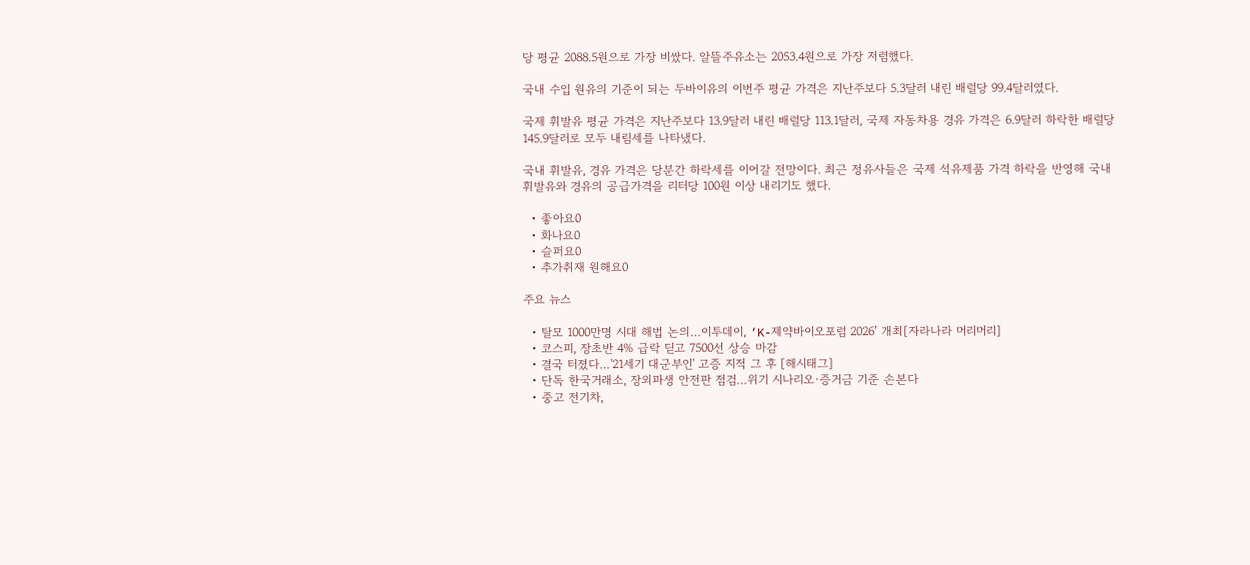당 평균 2088.5원으로 가장 비쌌다. 알뜰주유소는 2053.4원으로 가장 저렴했다.

국내 수입 원유의 기준이 되는 두바이유의 이번주 평균 가격은 지난주보다 5.3달러 내린 배럴당 99.4달러였다.

국제 휘발유 평균 가격은 지난주보다 13.9달러 내린 배럴당 113.1달러, 국제 자동차용 경유 가격은 6.9달러 하락한 배럴당 145.9달러로 모두 내림세를 나타냈다.

국내 휘발유, 경유 가격은 당분간 하락세를 이어갈 전망이다. 최근 정유사들은 국제 석유제품 가격 하락을 반영해 국내 휘발유와 경유의 공급가격을 리터당 100원 이상 내리기도 했다.

  • 좋아요0
  • 화나요0
  • 슬퍼요0
  • 추가취재 원해요0

주요 뉴스

  • 탈모 1000만명 시대 해법 논의…이투데이, ‘K-제약바이오포럼 2026’ 개최[자라나라 머리머리]
  • 코스피, 장초반 4% 급락 딛고 7500선 상승 마감
  • 결국 터졌다…'21세기 대군부인' 고증 지적 그 후 [해시태그]
  • 단독 한국거래소, 장외파생 안전판 점검…위기 시나리오·증거금 기준 손본다
  • 중고 전기차,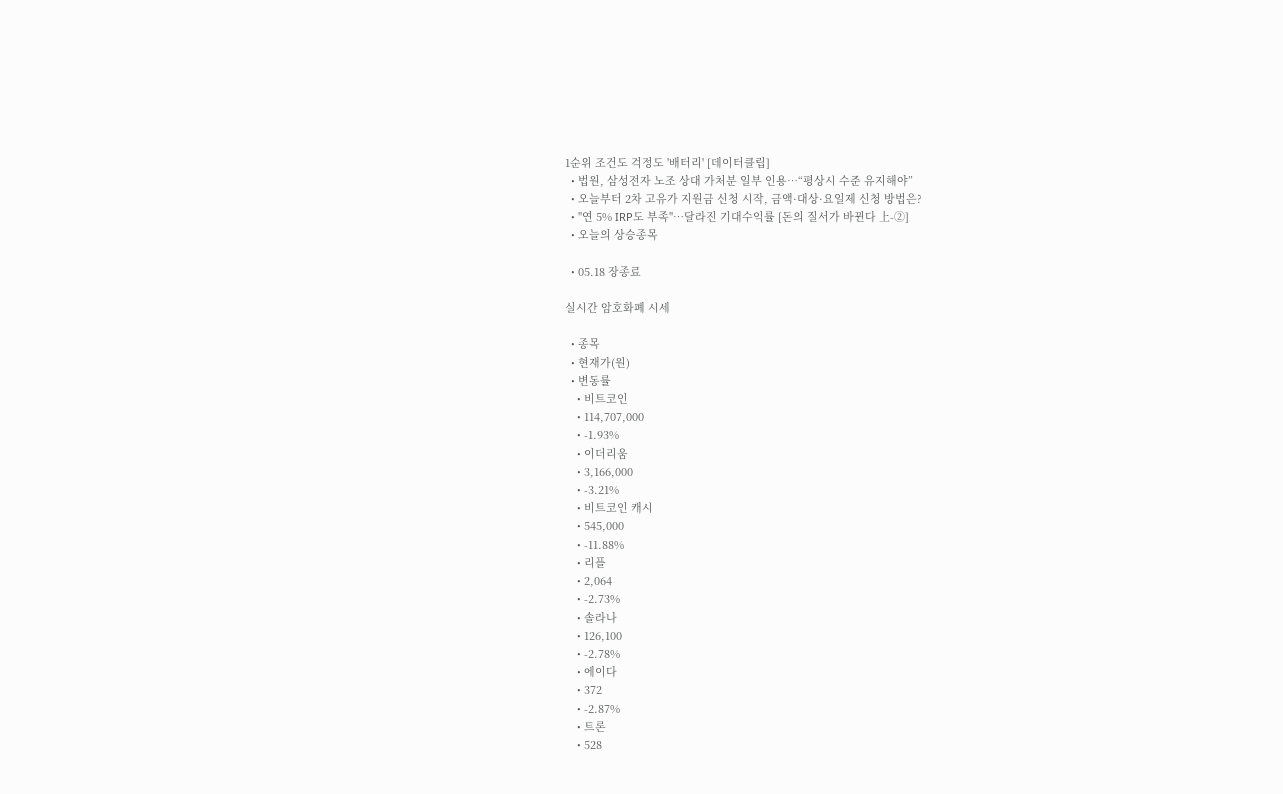1순위 조건도 걱정도 '배터리' [데이터클립]
  • 법원, 삼성전자 노조 상대 가처분 일부 인용…“평상시 수준 유지해야”
  • 오늘부터 2차 고유가 지원금 신청 시작, 금액·대상·요일제 신청 방법은?
  • "연 5% IRP도 부족"…달라진 기대수익률 [돈의 질서가 바뀐다 上-②]
  • 오늘의 상승종목

  • 05.18 장종료

실시간 암호화폐 시세

  • 종목
  • 현재가(원)
  • 변동률
    • 비트코인
    • 114,707,000
    • -1.93%
    • 이더리움
    • 3,166,000
    • -3.21%
    • 비트코인 캐시
    • 545,000
    • -11.88%
    • 리플
    • 2,064
    • -2.73%
    • 솔라나
    • 126,100
    • -2.78%
    • 에이다
    • 372
    • -2.87%
    • 트론
    • 528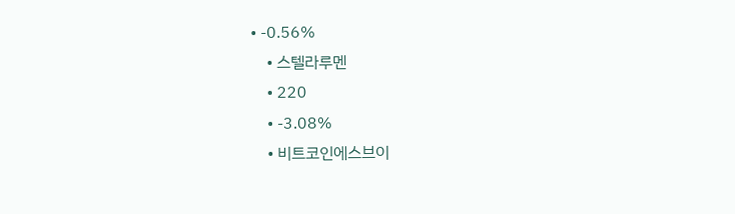• -0.56%
    • 스텔라루멘
    • 220
    • -3.08%
    • 비트코인에스브이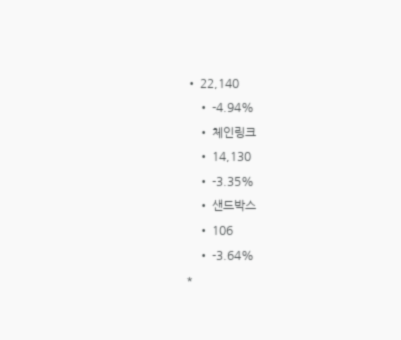• 22,140
    • -4.94%
    • 체인링크
    • 14,130
    • -3.35%
    • 샌드박스
    • 106
    • -3.64%
*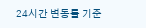24시간 변동률 기준